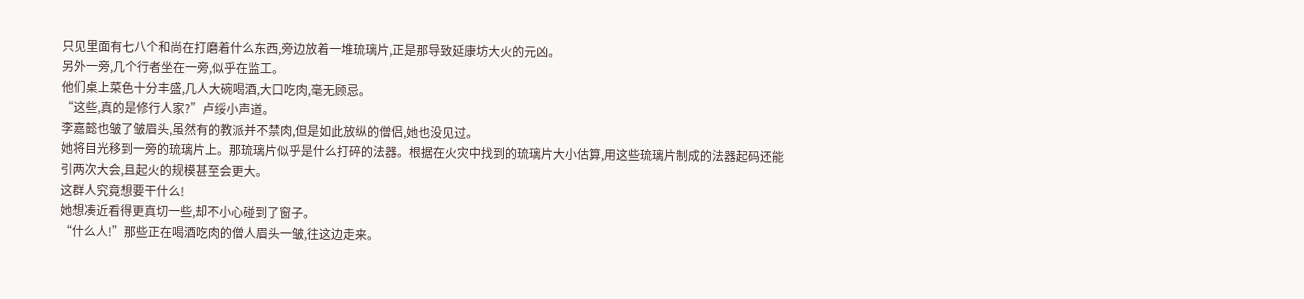只见里面有七八个和尚在打磨着什么东西,旁边放着一堆琉璃片,正是那导致延康坊大火的元凶。
另外一旁,几个行者坐在一旁,似乎在监工。
他们桌上菜色十分丰盛,几人大碗喝酒,大口吃肉,毫无顾忌。
“这些,真的是修行人家?”卢绥小声道。
李嘉懿也皱了皱眉头,虽然有的教派并不禁肉,但是如此放纵的僧侣,她也没见过。
她将目光移到一旁的琉璃片上。那琉璃片似乎是什么打碎的法器。根据在火灾中找到的琉璃片大小估算,用这些琉璃片制成的法器起码还能引两次大会,且起火的规模甚至会更大。
这群人究竟想要干什么!
她想凑近看得更真切一些,却不小心碰到了窗子。
“什么人!”那些正在喝酒吃肉的僧人眉头一皱,往这边走来。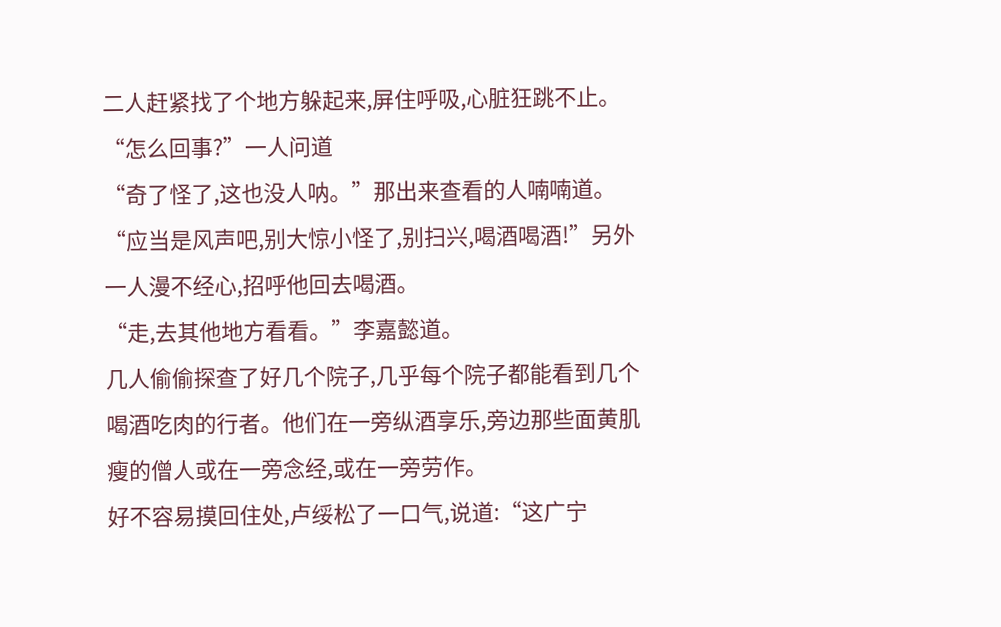二人赶紧找了个地方躲起来,屏住呼吸,心脏狂跳不止。
“怎么回事?”一人问道
“奇了怪了,这也没人呐。”那出来查看的人喃喃道。
“应当是风声吧,别大惊小怪了,别扫兴,喝酒喝酒!”另外一人漫不经心,招呼他回去喝酒。
“走,去其他地方看看。”李嘉懿道。
几人偷偷探查了好几个院子,几乎每个院子都能看到几个喝酒吃肉的行者。他们在一旁纵酒享乐,旁边那些面黄肌瘦的僧人或在一旁念经,或在一旁劳作。
好不容易摸回住处,卢绥松了一口气,说道:“这广宁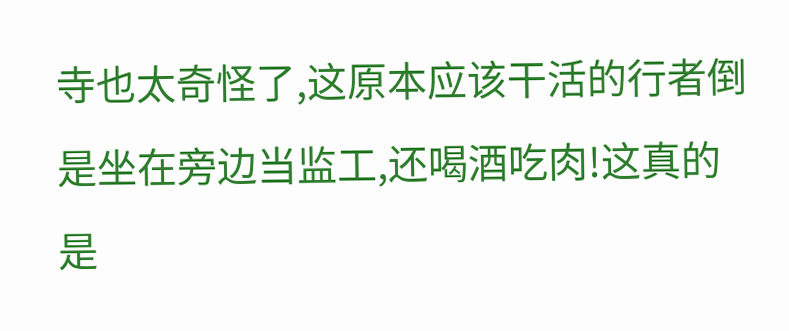寺也太奇怪了,这原本应该干活的行者倒是坐在旁边当监工,还喝酒吃肉!这真的是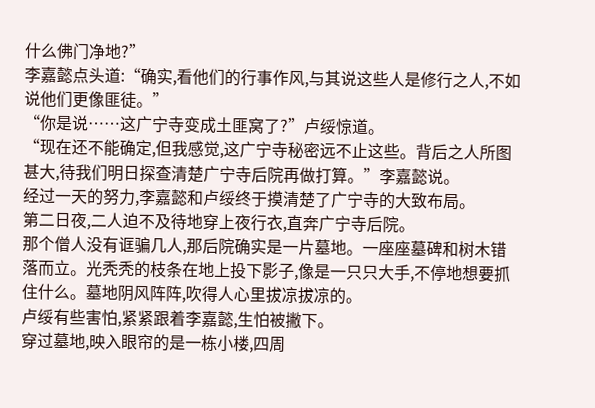什么佛门净地?”
李嘉懿点头道:“确实,看他们的行事作风,与其说这些人是修行之人,不如说他们更像匪徒。”
“你是说……这广宁寺变成土匪窝了?”卢绥惊道。
“现在还不能确定,但我感觉,这广宁寺秘密远不止这些。背后之人所图甚大,待我们明日探查清楚广宁寺后院再做打算。”李嘉懿说。
经过一天的努力,李嘉懿和卢绥终于摸清楚了广宁寺的大致布局。
第二日夜,二人迫不及待地穿上夜行衣,直奔广宁寺后院。
那个僧人没有诓骗几人,那后院确实是一片墓地。一座座墓碑和树木错落而立。光秃秃的枝条在地上投下影子,像是一只只大手,不停地想要抓住什么。墓地阴风阵阵,吹得人心里拔凉拔凉的。
卢绥有些害怕,紧紧跟着李嘉懿,生怕被撇下。
穿过墓地,映入眼帘的是一栋小楼,四周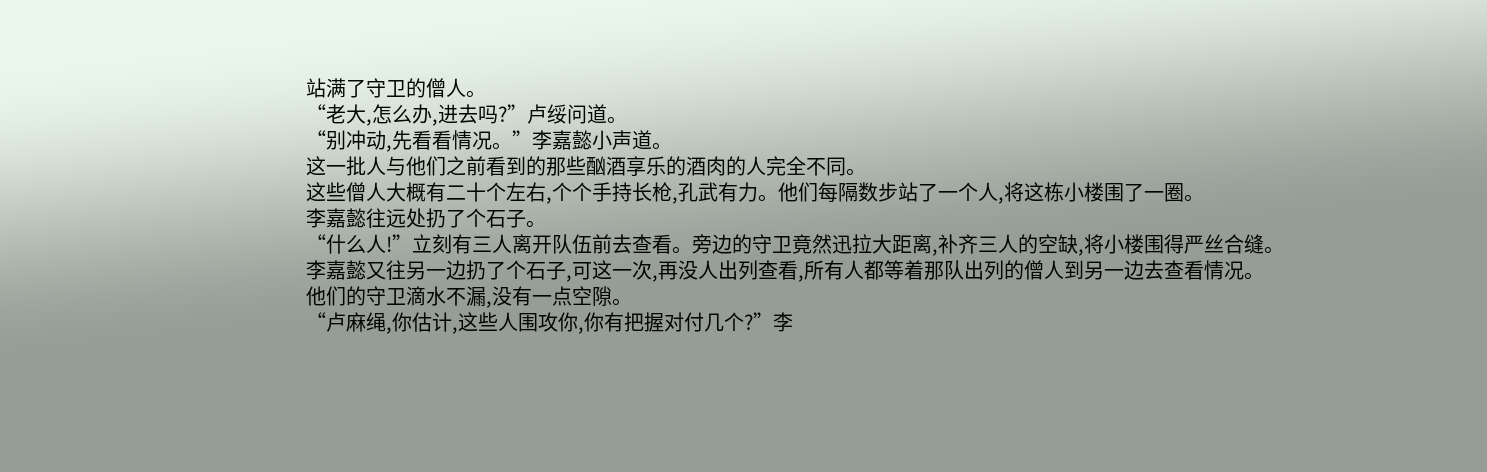站满了守卫的僧人。
“老大,怎么办,进去吗?”卢绥问道。
“别冲动,先看看情况。”李嘉懿小声道。
这一批人与他们之前看到的那些酗酒享乐的酒肉的人完全不同。
这些僧人大概有二十个左右,个个手持长枪,孔武有力。他们每隔数步站了一个人,将这栋小楼围了一圈。
李嘉懿往远处扔了个石子。
“什么人!”立刻有三人离开队伍前去查看。旁边的守卫竟然迅拉大距离,补齐三人的空缺,将小楼围得严丝合缝。
李嘉懿又往另一边扔了个石子,可这一次,再没人出列查看,所有人都等着那队出列的僧人到另一边去查看情况。
他们的守卫滴水不漏,没有一点空隙。
“卢麻绳,你估计,这些人围攻你,你有把握对付几个?”李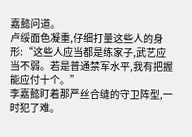嘉懿问道。
卢绥面色凝重,仔细打量这些人的身形:“这些人应当都是练家子,武艺应当不弱。若是普通禁军水平,我有把握能应付十个。”
李嘉懿盯着那严丝合缝的守卫阵型,一时犯了难。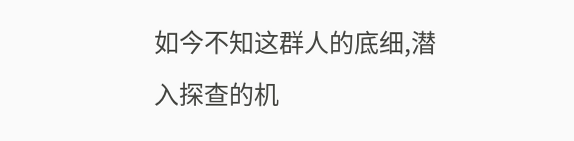如今不知这群人的底细,潜入探查的机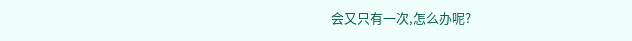会又只有一次,怎么办呢?